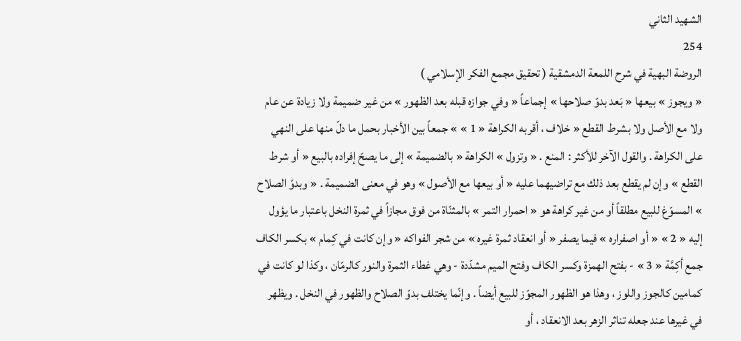الشهيد الثاني
254
الروضة البهية في شرح اللمعة الدمشقية ( تحقيق مجمع الفكر الإسلامي )
« ويجوز » بيعها « بَعد بدوّ صلاحها » إجماعاً « وفي جوازه قبله بعد الظهور » من غير ضميمة ولا زيادة عن عام ولا مع الأصل ولا بشرط القطع « خلاف ، أقربه الكراهة « 1 » » جمعاً بين الأخبار بحمل ما دلّ منها على النهي على الكراهة . والقول الآخر للأكثر : المنع . « وتزول » الكراهة « بالضميمة » إلى ما يصحّ إفراده بالبيع « أو شرط القطع » وإن لم يقطع بعد ذلك مع تراضيهما عليه « أو بيعها مع الأصول » وهو في معنى الضميمة . « وبدوّ الصلاح » المسوّغ للبيع مطلقاً أو من غير كراهة هو « احمرار التمر » بالمثنّاة من فوق مجازاً في ثمرة النخل باعتبار ما يؤول إليه « 2 » « أو اصفراره » فيما يصفر « أو انعقاد ثمرة غيره » من شجر الفواكه « وإن كانت في كِمام » بكسر الكاف جمع أكِمَّة « 3 » - بفتح الهمزة وكسر الكاف وفتح الميم مشدّدة - وهي غطاء الثمرة والنور كالرمّان ، وكذا لو كانت في كمامين كالجوز واللوز ، وهذا هو الظهور المجوّز للبيع أيضاً . وإنّما يختلف بدوّ الصلاح والظهور في النخل . ويظهر في غيرها عند جعله تناثر الزهر بعد الانعقاد ، أو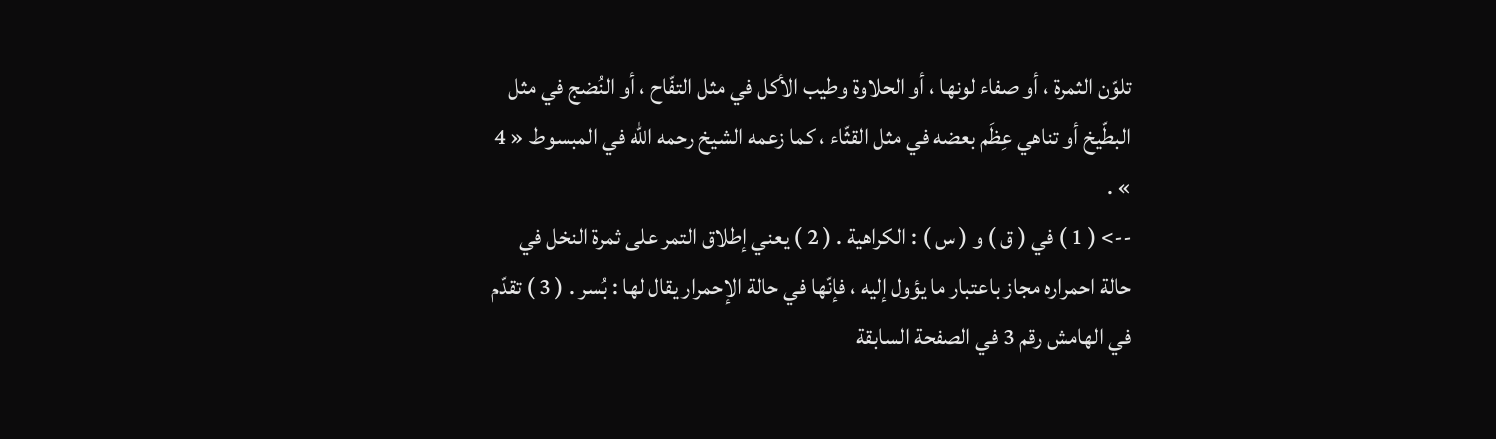تلوّن الثمرة ، أو صفاء لونها ، أو الحلاوة وطيب الأكل في مثل التفّاح ، أو النُضج في مثل البطّيخ أو تناهي عِظَم بعضه في مثل القثّاء ، كما زعمه الشيخ رحمه الله في المبسوط « 4 » .
--> ( 1 ) في ( ق ) و ( س ) : الكراهية . ( 2 ) يعني إطلاق التمر على ثمرة النخل في حالة احمراره مجاز باعتبار ما يؤول إليه ، فإنّها في حالة الإحمرار يقال لها : بُسر . ( 3 ) تقدّم في الهامش رقم 3 في الصفحة السابقة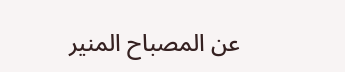عن المصباح المنير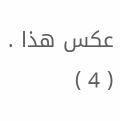عكس هذا . ( 4 )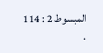المبسوط 2 : 114 .